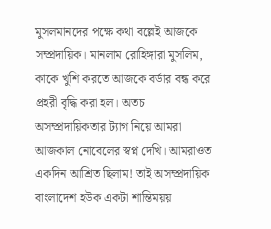মুসলমানদের পক্ষে কথা বল্লেই আজকে সম্প্রদায়িক। মানলাম রোহিঙ্গারা মুসলিম, কাকে খুশি করতে আজকে বর্ডার বন্ধ করে প্রহরী বৃদ্ধি করা হল। অতচ অসম্প্রদায়িকতার ট্যাগ নিয়ে আমরা আজকাল নোবেলের স্বপ্ন দেখি। আমরাওত একদিন আশ্রিত ছিলাম! তাই অসম্প্রদায়িক বাংলাদেশ হউক একটা শান্তিময়য়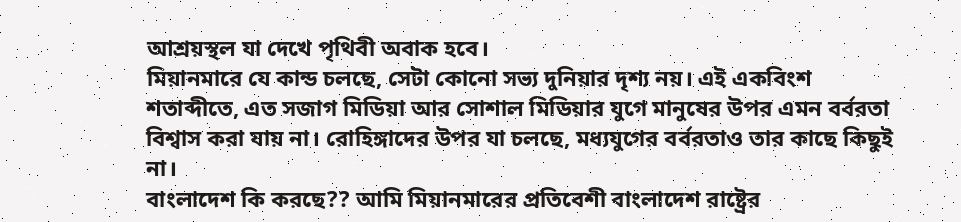আশ্রয়স্থল যা দেখে পৃথিবী অবাক হবে।
মিয়ানমারে যে কান্ড চলছে, সেটা কোনো সভ্য দুনিয়ার দৃশ্য নয়। এই একবিংশ শতাব্দীতে, এত সজাগ মিডিয়া আর সোশাল মিডিয়ার যুগে মানুষের উপর এমন বর্বরতা বিশ্বাস করা যায় না। রোহিঙ্গাদের উপর যা চলছে, মধ্যযুগের বর্বরতাও তার কাছে কিছুই না।
বাংলাদেশ কি করছে?? আমি মিয়ানমারের প্রতিবেশী বাংলাদেশ রাষ্ট্রের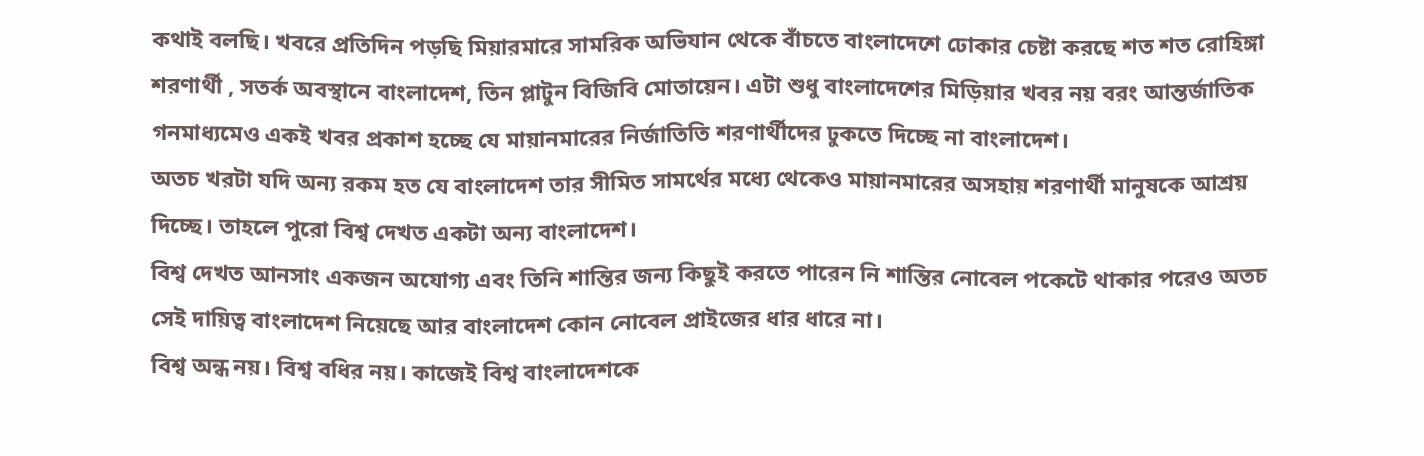কথাই বলছি। খবরে প্রতিদিন পড়ছি মিয়ারমারে সামরিক অভিযান থেকে বাঁচতে বাংলাদেশে ঢোকার চেষ্টা করছে শত শত রোহিঙ্গা শরণার্থী , সতর্ক অবস্থানে বাংলাদেশ, তিন প্লাটুন বিজিবি মোতায়েন। এটা শুধু বাংলাদেশের মিড়িয়ার খবর নয় বরং আন্তর্জাতিক গনমাধ্যমেও একই খবর প্রকাশ হচ্ছে যে মায়ানমারের নির্জাতিতি শরণার্থীদের ঢুকতে দিচ্ছে না বাংলাদেশ।
অতচ খরটা যদি অন্য রকম হত যে বাংলাদেশ তার সীমিত সামর্থের মধ্যে থেকেও মায়ানমারের অসহায় শরণার্থী মানুষকে আশ্রয় দিচ্ছে। তাহলে পুরো বিশ্ব দেখত একটা অন্য বাংলাদেশ।
বিশ্ব দেখত আনসাং একজন অযোগ্য এবং তিনি শান্তির জন্য কিছুই করতে পারেন নি শান্তির নোবেল পকেটে থাকার পরেও অতচ সেই দায়িত্ব বাংলাদেশ নিয়েছে আর বাংলাদেশ কোন নোবেল প্রাইজের ধার ধারে না।
বিশ্ব অন্ধ নয়। বিশ্ব বধির নয়। কাজেই বিশ্ব বাংলাদেশকে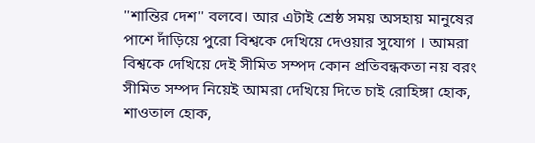''শান্তির দেশ'' বলবে। আর এটাই শ্রেষ্ঠ সময় অসহায় মানুষের পাশে দাঁড়িয়ে পুরো বিশ্বকে দেখিয়ে দেওয়ার সুযোগ । আমরা বিশ্বকে দেখিয়ে দেই সীমিত সম্পদ কোন প্রতিবন্ধকতা নয় বরং সীমিত সম্পদ নিয়েই আমরা দেখিয়ে দিতে চাই রোহিঙ্গা হোক, শাওতাল হোক,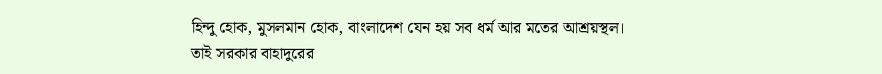হিন্দু হোক, মুসলমান হোক, বাংলাদেশ যেন হয় সব ধর্ম আর মতের আশ্রয়স্থল।
তাই সরকার বাহাদুরের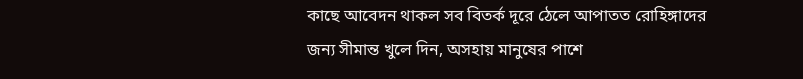কাছে আবেদন থাকল সব বিতর্ক দূরে ঠেলে আপাতত রোহিঙ্গাদের জন্য সীমান্ত খুলে দিন, অসহায় মানুষের পাশে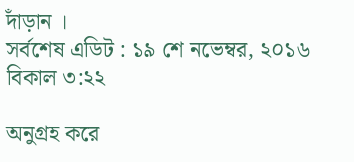দাঁড়ান ।
সর্বশেষ এডিট : ১৯ শে নভেম্বর, ২০১৬ বিকাল ৩:২২

অনুগ্রহ করে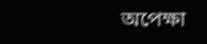অপেক্ষা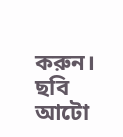করুন। ছবি আটো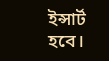ইন্সার্ট হবে।